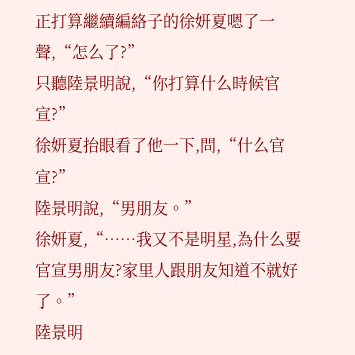正打算繼續編絡子的徐妍夏嗯了一聲,“怎么了?”
只聽陸景明說,“你打算什么時候官宣?”
徐妍夏抬眼看了他一下,問,“什么官宣?”
陸景明說,“男朋友。”
徐妍夏,“……我又不是明星,為什么要官宣男朋友?家里人跟朋友知道不就好了。”
陸景明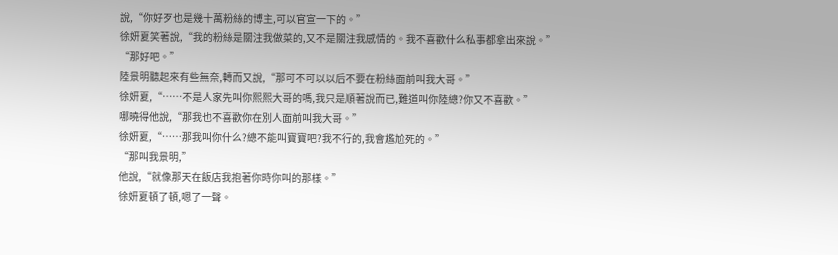說,“你好歹也是幾十萬粉絲的博主,可以官宣一下的。”
徐妍夏笑著說,“我的粉絲是關注我做菜的,又不是關注我感情的。我不喜歡什么私事都拿出來說。”
“那好吧。”
陸景明聽起來有些無奈,轉而又說,“那可不可以以后不要在粉絲面前叫我大哥。”
徐妍夏,“……不是人家先叫你熙熙大哥的嗎,我只是順著說而已,難道叫你陸總?你又不喜歡。”
哪曉得他說,“那我也不喜歡你在別人面前叫我大哥。”
徐妍夏,“……那我叫你什么?總不能叫寶寶吧?我不行的,我會尷尬死的。”
“那叫我景明,”
他說,“就像那天在飯店我抱著你時你叫的那樣。”
徐妍夏頓了頓,嗯了一聲。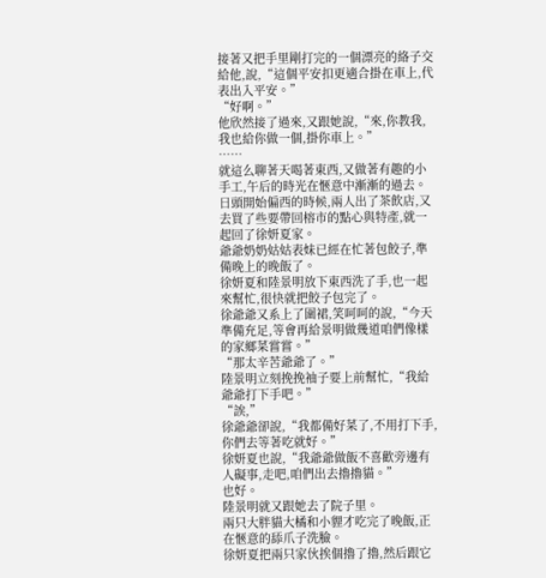接著又把手里剛打完的一個漂亮的絡子交給他,說,“這個平安扣更適合掛在車上,代表出入平安。”
“好啊。”
他欣然接了過來,又跟她說,“來,你教我,我也給你做一個,掛你車上。”
……
就這么聊著天喝著東西,又做著有趣的小手工,午后的時光在愜意中漸漸的過去。
日頭開始偏西的時候,兩人出了茶飲店,又去買了些要帶回榕市的點心與特產,就一起回了徐妍夏家。
爺爺奶奶姑姑表妹已經在忙著包餃子,準備晚上的晚飯了。
徐妍夏和陸景明放下東西洗了手,也一起來幫忙,很快就把餃子包完了。
徐爺爺又系上了圍裙,笑呵呵的說,“今天準備充足,等會再給景明做幾道咱們像樣的家鄉菜嘗嘗。”
“那太辛苦爺爺了。”
陸景明立刻挽挽袖子要上前幫忙,“我給爺爺打下手吧。”
“誒,”
徐爺爺卻說,“我都備好菜了,不用打下手,你們去等著吃就好。”
徐妍夏也說,“我爺爺做飯不喜歡旁邊有人礙事,走吧,咱們出去擼擼貓。”
也好。
陸景明就又跟她去了院子里。
兩只大胖貓大橘和小貍才吃完了晚飯,正在愜意的舔爪子洗臉。
徐妍夏把兩只家伙挨個擼了擼,然后跟它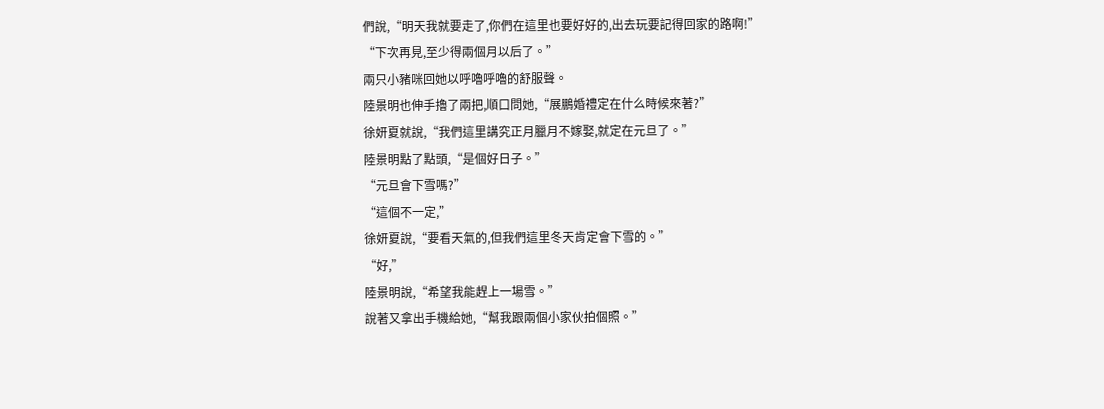們說,“明天我就要走了,你們在這里也要好好的,出去玩要記得回家的路啊!”
“下次再見,至少得兩個月以后了。”
兩只小豬咪回她以呼嚕呼嚕的舒服聲。
陸景明也伸手擼了兩把,順口問她,“展鵬婚禮定在什么時候來著?”
徐妍夏就說,“我們這里講究正月臘月不嫁娶,就定在元旦了。”
陸景明點了點頭,“是個好日子。”
“元旦會下雪嗎?”
“這個不一定,”
徐妍夏說,“要看天氣的,但我們這里冬天肯定會下雪的。”
“好,”
陸景明說,“希望我能趕上一場雪。”
說著又拿出手機給她,“幫我跟兩個小家伙拍個照。”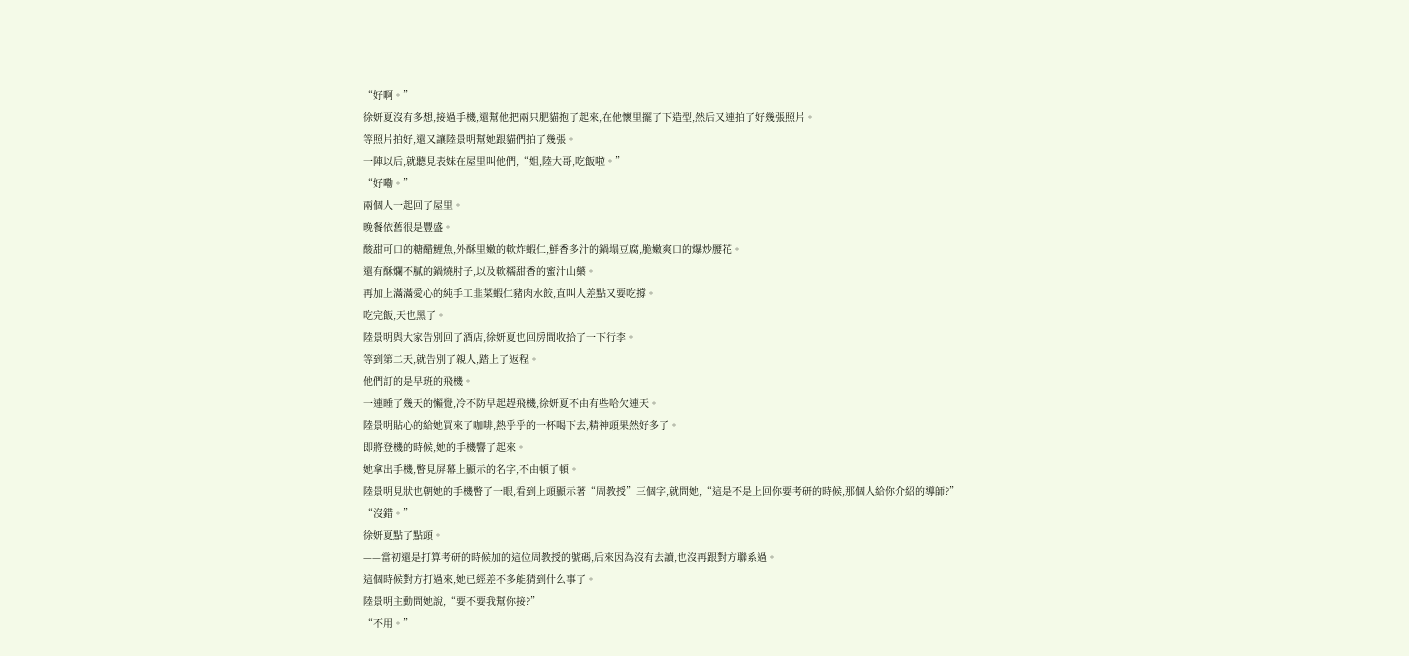“好啊。”
徐妍夏沒有多想,接過手機,還幫他把兩只肥貓抱了起來,在他懷里擺了下造型,然后又連拍了好幾張照片。
等照片拍好,還又讓陸景明幫她跟貓們拍了幾張。
一陣以后,就聽見表妹在屋里叫他們,“姐,陸大哥,吃飯啦。”
“好嘞。”
兩個人一起回了屋里。
晚餐依舊很是豐盛。
酸甜可口的糖醋鯉魚,外酥里嫩的軟炸蝦仁,鮮香多汁的鍋塌豆腐,脆嫩爽口的爆炒腰花。
還有酥爛不膩的鍋燒肘子,以及軟糯甜香的蜜汁山藥。
再加上滿滿愛心的純手工韭菜蝦仁豬肉水餃,直叫人差點又要吃撐。
吃完飯,天也黑了。
陸景明與大家告別回了酒店,徐妍夏也回房間收拾了一下行李。
等到第二天,就告別了親人,踏上了返程。
他們訂的是早班的飛機。
一連睡了幾天的懶覺,冷不防早起趕飛機,徐妍夏不由有些哈欠連天。
陸景明貼心的給她買來了咖啡,熱乎乎的一杯喝下去,精神頭果然好多了。
即將登機的時候,她的手機響了起來。
她拿出手機,瞥見屏幕上顯示的名字,不由頓了頓。
陸景明見狀也朝她的手機瞥了一眼,看到上頭顯示著“周教授”三個字,就問她,“這是不是上回你要考研的時候,那個人給你介紹的導師?”
“沒錯。”
徐妍夏點了點頭。
——當初還是打算考研的時候加的這位周教授的號碼,后來因為沒有去讀,也沒再跟對方聯系過。
這個時候對方打過來,她已經差不多能猜到什么事了。
陸景明主動問她說,“要不要我幫你接?”
“不用。”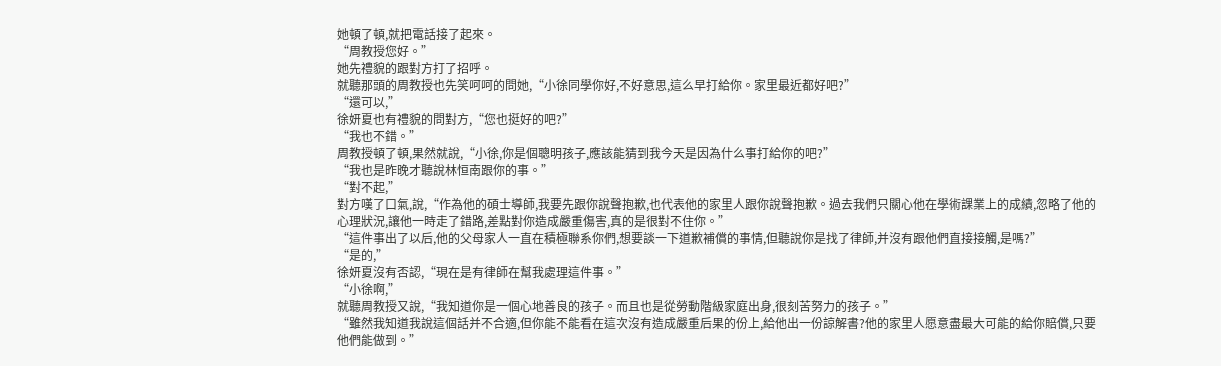她頓了頓,就把電話接了起來。
“周教授您好。”
她先禮貌的跟對方打了招呼。
就聽那頭的周教授也先笑呵呵的問她,“小徐同學你好,不好意思,這么早打給你。家里最近都好吧?”
“還可以,”
徐妍夏也有禮貌的問對方,“您也挺好的吧?”
“我也不錯。”
周教授頓了頓,果然就說,“小徐,你是個聰明孩子,應該能猜到我今天是因為什么事打給你的吧?”
“我也是昨晚才聽說林恒南跟你的事。”
“對不起,”
對方嘆了口氣,說,“作為他的碩士導師,我要先跟你說聲抱歉,也代表他的家里人跟你說聲抱歉。過去我們只關心他在學術課業上的成績,忽略了他的心理狀況,讓他一時走了錯路,差點對你造成嚴重傷害,真的是很對不住你。”
“這件事出了以后,他的父母家人一直在積極聯系你們,想要談一下道歉補償的事情,但聽說你是找了律師,并沒有跟他們直接接觸,是嗎?”
“是的,”
徐妍夏沒有否認,“現在是有律師在幫我處理這件事。”
“小徐啊,”
就聽周教授又說,“我知道你是一個心地善良的孩子。而且也是從勞動階級家庭出身,很刻苦努力的孩子。”
“雖然我知道我說這個話并不合適,但你能不能看在這次沒有造成嚴重后果的份上,給他出一份諒解書?他的家里人愿意盡最大可能的給你賠償,只要他們能做到。”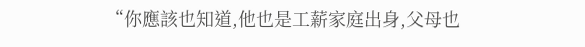“你應該也知道,他也是工薪家庭出身,父母也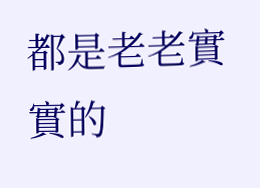都是老老實實的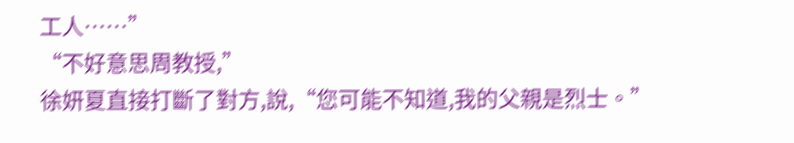工人……”
“不好意思周教授,”
徐妍夏直接打斷了對方,說,“您可能不知道,我的父親是烈士。”